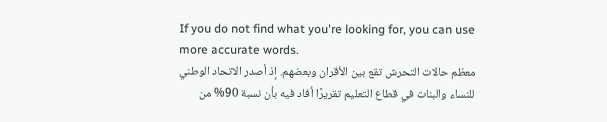If you do not find what you're looking for, you can use more accurate words.
معظم حالات التحرش تقع بين الأقران وبعضهم. إذ أصدر الاتحاد الوطني للنساء والبنات في قطاع التعليم تقريرًا أفاد فيه بأن نسبة 90% من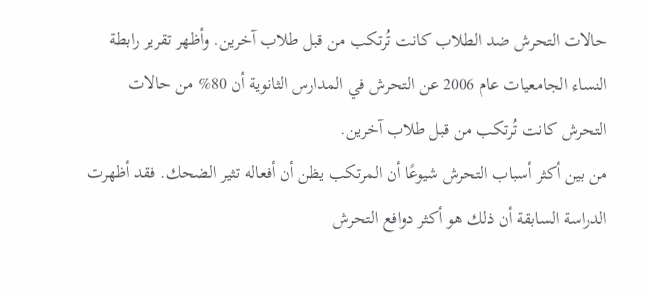حالات التحرش ضد الطلاب كانت تُرتكب من قبل طلاب آخرين. وأظهر تقرير رابطة النساء الجامعيات عام 2006 عن التحرش في المدارس الثانوية أن 80% من حالات التحرش كانت تُرتكب من قبل طلاب آخرين.
من بين أكثر أسباب التحرش شيوعًا أن المرتكب يظن أن أفعاله تثير الضحك. فقد أظهرت الدراسة السابقة أن ذلك هو أكثر دوافع التحرش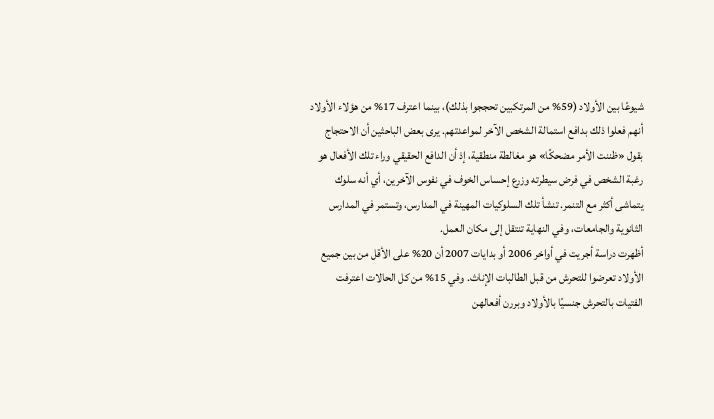شيوعًا بين الأولاد (59% من المرتكبين تحججوا بذلك)، بينما اعترف 17% من هؤلاء الأولاد أنهم فعلوا ذلك بدافع استمالة الشخص الآخر لمواعدتهم. يرى بعض الباحثين أن الاحتجاج بقول «ظننت الأمر مضحكًا» هو مغالطة منطقية، إذ أن الدافع الحقيقي وراء تلك الأفعال هو رغبة الشخص في فرض سيطرته وزرع إحساس الخوف في نفوس الآخرين، أي أنه سلوك يتماشى أكثر مع التنمر. تنشأ تلك السلوكيات المهينة في المدارس، وتستمر في المدارس الثانوية والجامعات، وفي النهاية تنتقل إلى مكان العمل.
أظهرت دراسة أجريت في أواخر 2006 أو بدايات 2007 أن 20% على الأقل من بين جميع الأولاد تعرضوا للتحرش من قبل الطالبات الإناث. وفي 15% من كل الحالات اعترفت الفتيات بالتحرش جنسيًا بالأولاد وبررن أفعالهن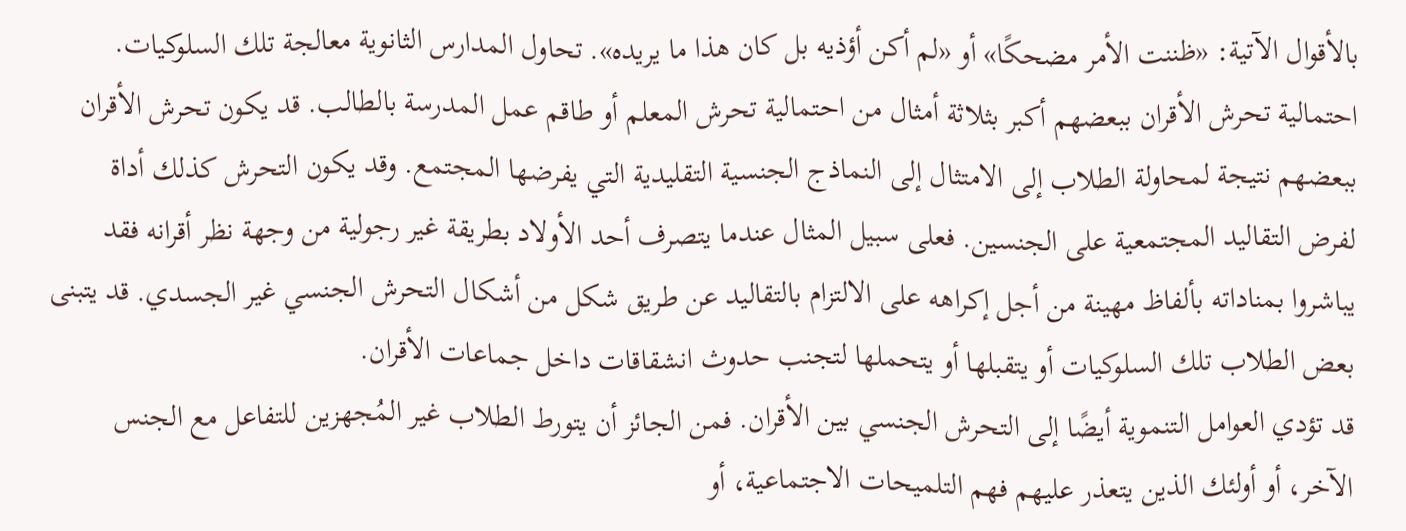بالأقوال الآتية: «ظننت الأمر مضحكًا» أو «لم أكن أؤذيه بل كان هذا ما يريده». تحاول المدارس الثانوية معالجة تلك السلوكيات.
احتمالية تحرش الأقران ببعضهم أكبر بثلاثة أمثال من احتمالية تحرش المعلم أو طاقم عمل المدرسة بالطالب. قد يكون تحرش الأقران ببعضهم نتيجة لمحاولة الطلاب إلى الامتثال إلى النماذج الجنسية التقليدية التي يفرضها المجتمع. وقد يكون التحرش كذلك أداة لفرض التقاليد المجتمعية على الجنسين. فعلى سبيل المثال عندما يتصرف أحد الأولاد بطريقة غير رجولية من وجهة نظر أقرانه فقد يباشروا بمناداته بألفاظ مهينة من أجل إكراهه على الالتزام بالتقاليد عن طريق شكل من أشكال التحرش الجنسي غير الجسدي. قد يتبنى بعض الطلاب تلك السلوكيات أو يتقبلها أو يتحملها لتجنب حدوث انشقاقات داخل جماعات الأقران.
قد تؤدي العوامل التنموية أيضًا إلى التحرش الجنسي بين الأقران. فمن الجائز أن يتورط الطلاب غير المُجهزين للتفاعل مع الجنس الآخر، أو أولئك الذين يتعذر عليهم فهم التلميحات الاجتماعية، أو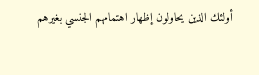أولئك الذين يحاولون إظهار اهتمامهم الجنسي بغيرهم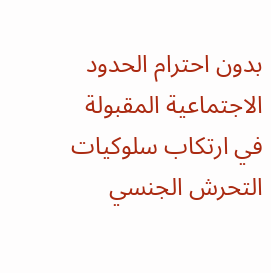بدون احترام الحدود الاجتماعية المقبولة في ارتكاب سلوكيات التحرش الجنسي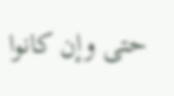حتى وإن كانوا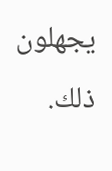يجهلون ذلك.